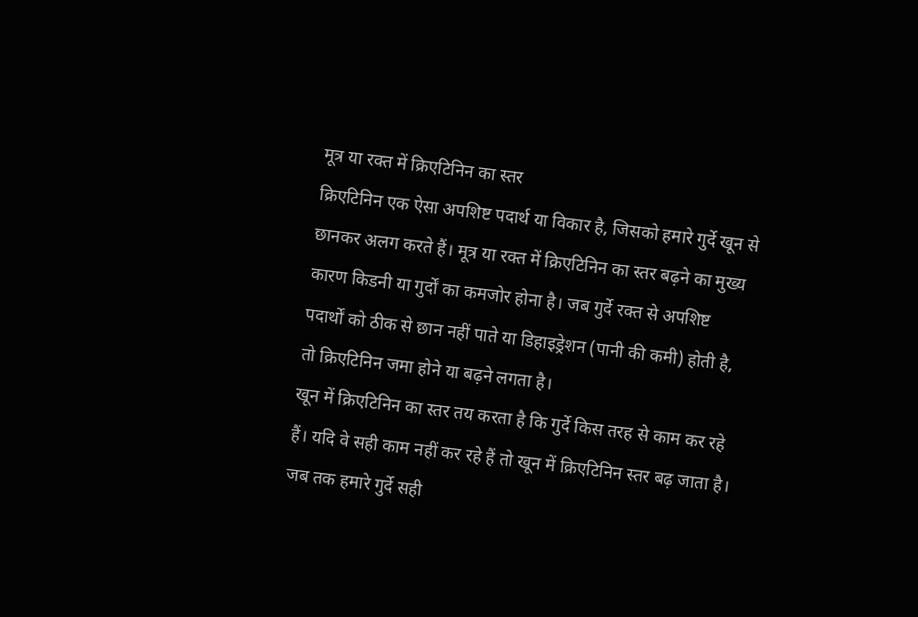मूत्र या रक्त में क्रिएटिनिन का स्तर
क्रिएटिनिन एक ऐसा अपशिष्ट पदार्थ या विकार है, जिसको हमारे गुर्दे खून से छानकर अलग करते हैं। मूत्र या रक्त में क्रिएटिनिन का स्तर बढ़ने का मुख्य कारण किडनी या गुर्दों का कमजोर होना है। जब गुर्दे रक्त से अपशिष्ट पदार्थों को ठीक से छान नहीं पाते या डिहाइड्रेशन (पानी की कमी) होती है, तो क्रिएटिनिन जमा होने या बढ़ने लगता है।
खून में क्रिएटिनिन का स्तर तय करता है कि गुर्दे किस तरह से काम कर रहे हैं। यदि वे सही काम नहीं कर रहे हैं तो खून में क्रिएटिनिन स्तर बढ़ जाता है। जब तक हमारे गुर्दे सही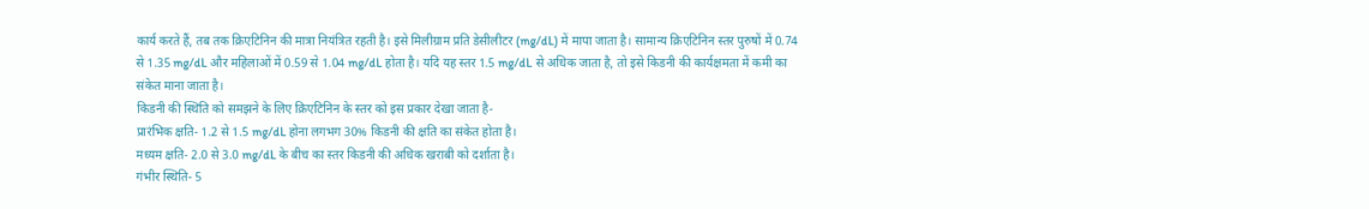कार्य करते हैं, तब तक क्रिएटिनिन की मात्रा नियंत्रित रहती है। इसे मिलीग्राम प्रति डेसीलीटर (mg/dL) में मापा जाता है। सामान्य क्रिएटिनिन स्तर पुरुषों में 0.74 से 1.35 mg/dL और महिलाओं में 0.59 से 1.04 mg/dL होता है। यदि यह स्तर 1.5 mg/dL से अधिक जाता है, तो इसे किडनी की कार्यक्षमता में कमी का संकेत माना जाता है।
किडनी की स्थिति को समझने के लिए क्रिएटिनिन के स्तर को इस प्रकार देखा जाता है-
प्रारंभिक क्षति- 1.2 से 1.5 mg/dL होना लगभग 30% किडनी की क्षति का संकेत होता है।
मध्यम क्षति- 2.0 से 3.0 mg/dL के बीच का स्तर किडनी की अधिक खराबी को दर्शाता है।
गंभीर स्थिति- 5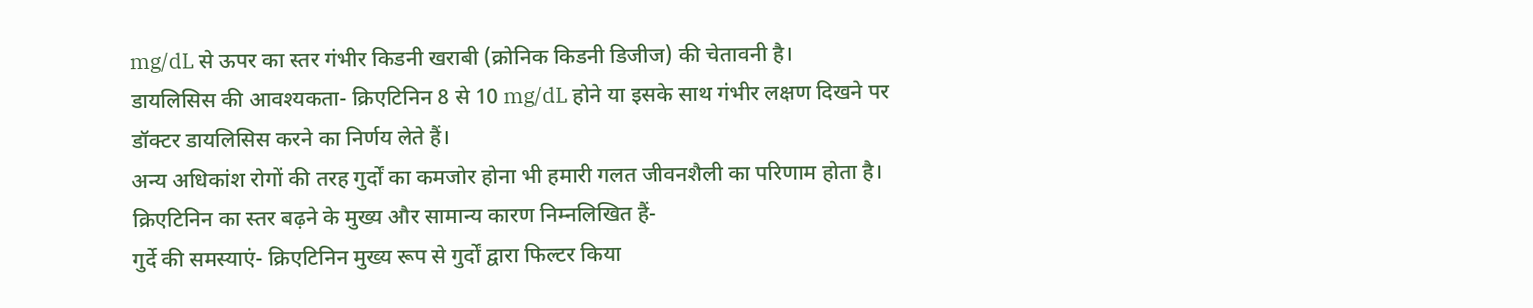mg/dL से ऊपर का स्तर गंभीर किडनी खराबी (क्रोनिक किडनी डिजीज) की चेतावनी है।
डायलिसिस की आवश्यकता- क्रिएटिनिन 8 से 10 mg/dL होने या इसके साथ गंभीर लक्षण दिखने पर डॉक्टर डायलिसिस करने का निर्णय लेते हैं।
अन्य अधिकांश रोगों की तरह गुर्दों का कमजोर होना भी हमारी गलत जीवनशैली का परिणाम होता है। क्रिएटिनिन का स्तर बढ़ने के मुख्य और सामान्य कारण निम्नलिखित हैं-
गुर्दे की समस्याएं- क्रिएटिनिन मुख्य रूप से गुर्दों द्वारा फिल्टर किया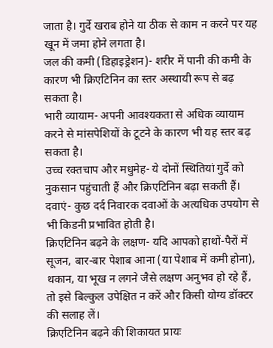जाता है। गुर्दे खराब होने या ठीक से काम न करने पर यह खून में जमा होने लगता है।
जल की कमी (डिहाइड्रेशन)- शरीर में पानी की कमी के कारण भी क्रिएटिनिन का स्तर अस्थायी रूप से बढ़ सकता है।
भारी व्यायाम- अपनी आवश्यकता से अधिक व्यायाम करने से मांसपेशियों के टूटने के कारण भी यह स्तर बढ़ सकता है।
उच्च रक्तचाप और मधुमेह- ये दोनों स्थितियां गुर्दे को नुकसान पहुंचाती हैं और क्रिएटिनिन बढ़ा सकती हैं।
दवाएं- कुछ दर्द निवारक दवाओं के अत्यधिक उपयोग से भी किडनी प्रभावित होती है।
क्रिएटिनिन बढ़ने के लक्षण- यदि आपको हाथों-पैरों में सूजन, बार-बार पेशाब आना (या पेशाब में कमी होना), थकान, या भूख न लगने जैसे लक्षण अनुभव हो रहे हैं, तो इसे बिल्कुल उपेक्षित न करें और किसी योग्य डॉक्टर की सलाह लें।
क्रिएटिनिन बढ़ने की शिकायत प्रायः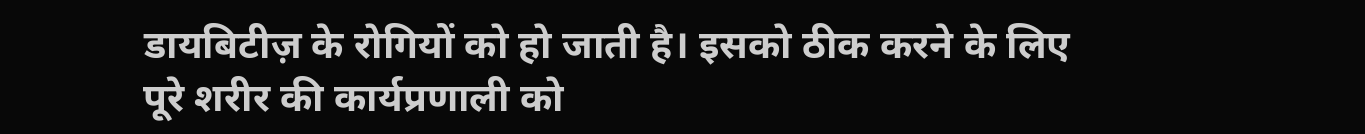डायबिटीज़ के रोगियों को हो जाती है। इसको ठीक करने के लिए पूरे शरीर की कार्यप्रणाली को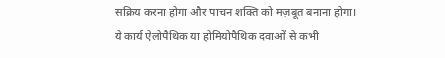सक्रिय करना होगा और पाचन शक्ति को मज़बूत बनाना होगा।
ये कार्य ऐलोपैथिक या होमियोपैथिक दवाओं से कभी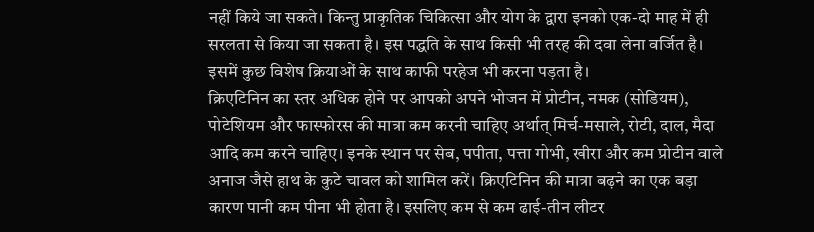नहीं किये जा सकते। किन्तु प्राकृतिक चिकित्सा और योग के द्वारा इनको एक-दो माह में ही सरलता से किया जा सकता है। इस पद्धति के साथ किसी भी तरह की दवा लेना वर्जित है। इसमें कुछ विशेष क्रियाओं के साथ काफी परहेज भी करना पड़ता है।
क्रिएटिनिन का स्तर अधिक होने पर आपको अपने भोजन में प्रोटीन, नमक (सोडियम), पोटेशियम और फास्फोरस की मात्रा कम करनी चाहिए अर्थात् मिर्च-मसाले, रोटी, दाल, मैदा आदि कम करने चाहिए। इनके स्थान पर सेब, पपीता, पत्ता गोभी, खीरा और कम प्रोटीन वाले अनाज जैसे हाथ के कुटे चावल को शामिल करें। क्रिएटिनिन की मात्रा बढ़ने का एक बड़ा कारण पानी कम पीना भी होता है। इसलिए कम से कम ढाई-तीन लीटर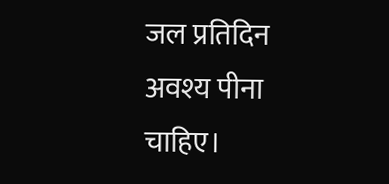जल प्रतिदिन अवश्य पीना चाहिए।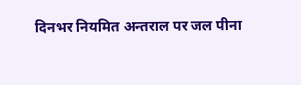दिनभर नियमित अन्तराल पर जल पीना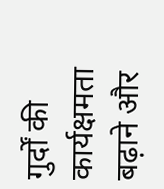गुर्दों की कार्यक्षमता बढ़ाने और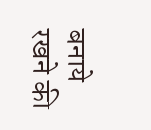बनाये रखने की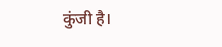कुंजी है।